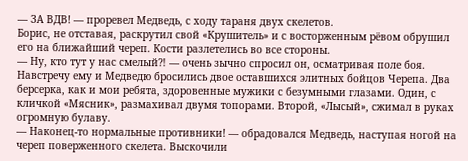— ЗА ВДВ! — проревел Медведь, с ходу тараня двух скелетов.
Борис, не отставая, раскрутил свой «Крушитель» и с восторженным рёвом обрушил его на ближайший череп. Кости разлетелись во все стороны.
— Ну, кто тут у нас смелый⁈ — очень зычно спросил он, осматривая поле боя.
Навстречу ему и Медведю бросились двое оставшихся элитных бойцов Черепа. Два берсерка, как и мои ребята, здоровенные мужики с безумными глазами. Один, с кличкой «Мясник», размахивал двумя топорами. Второй, «Лысый», сжимал в руках огромную булаву.
— Наконец-то нормальные противники! — обрадовался Медведь, наступая ногой на череп поверженного скелета. Выскочили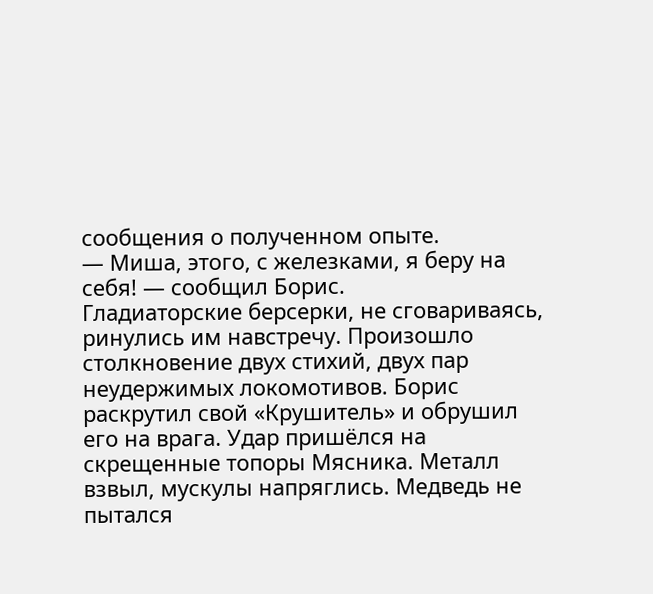сообщения о полученном опыте.
— Миша, этого, с железками, я беру на себя! — сообщил Борис.
Гладиаторские берсерки, не сговариваясь, ринулись им навстречу. Произошло столкновение двух стихий, двух пар неудержимых локомотивов. Борис раскрутил свой «Крушитель» и обрушил его на врага. Удар пришёлся на скрещенные топоры Мясника. Металл взвыл, мускулы напряглись. Медведь не пытался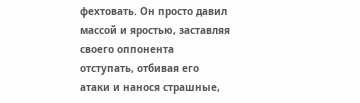фехтовать. Он просто давил массой и яростью, заставляя своего оппонента отступать, отбивая его атаки и нанося страшные,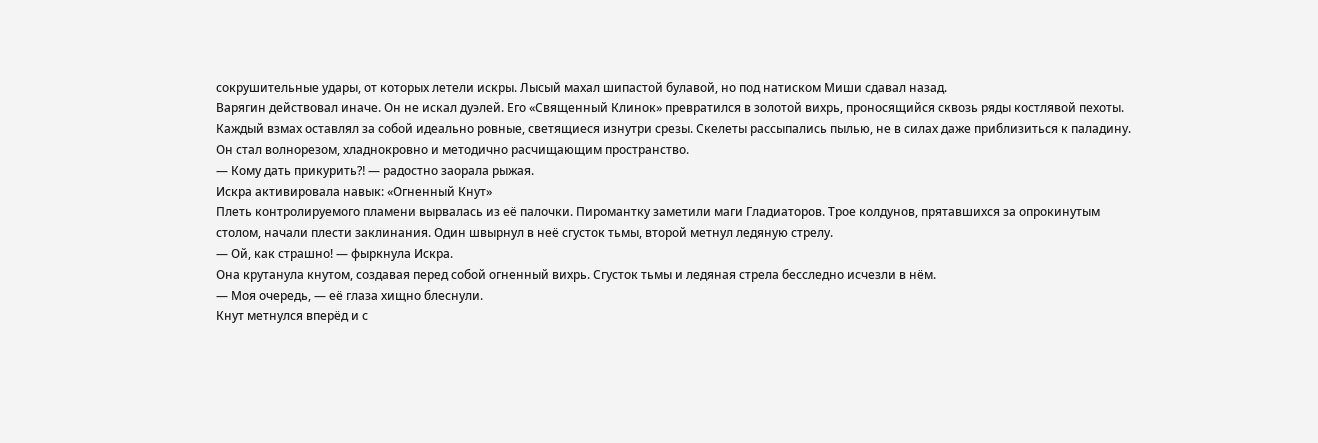сокрушительные удары, от которых летели искры. Лысый махал шипастой булавой, но под натиском Миши сдавал назад.
Варягин действовал иначе. Он не искал дуэлей. Его «Священный Клинок» превратился в золотой вихрь, проносящийся сквозь ряды костлявой пехоты. Каждый взмах оставлял за собой идеально ровные, светящиеся изнутри срезы. Скелеты рассыпались пылью, не в силах даже приблизиться к паладину. Он стал волнорезом, хладнокровно и методично расчищающим пространство.
— Кому дать прикурить⁈ — радостно заорала рыжая.
Искра активировала навык: «Огненный Кнут»
Плеть контролируемого пламени вырвалась из её палочки. Пиромантку заметили маги Гладиаторов. Трое колдунов, прятавшихся за опрокинутым столом, начали плести заклинания. Один швырнул в неё сгусток тьмы, второй метнул ледяную стрелу.
— Ой, как страшно! — фыркнула Искра.
Она крутанула кнутом, создавая перед собой огненный вихрь. Сгусток тьмы и ледяная стрела бесследно исчезли в нём.
— Моя очередь, — её глаза хищно блеснули.
Кнут метнулся вперёд и с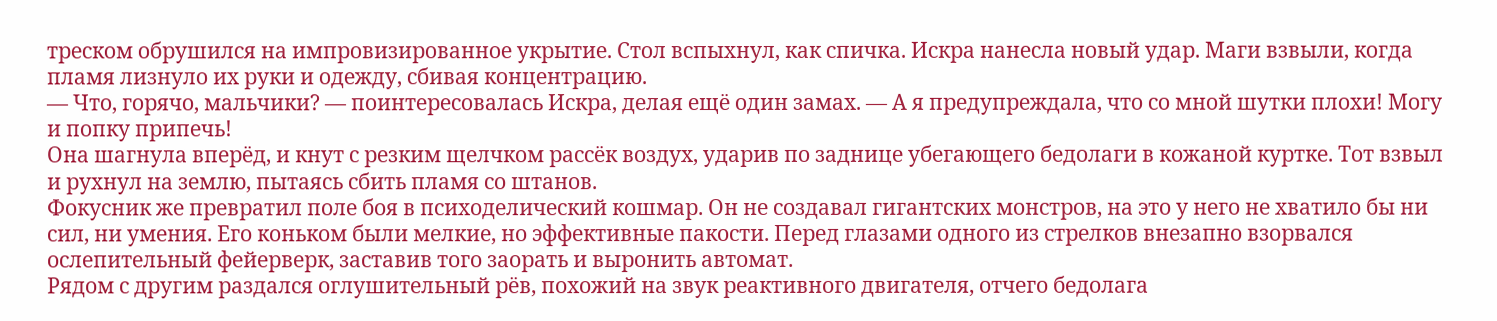треском обрушился на импровизированное укрытие. Стол вспыхнул, как спичка. Искра нанесла новый удар. Маги взвыли, когда пламя лизнуло их руки и одежду, сбивая концентрацию.
— Что, горячо, мальчики? — поинтересовалась Искра, делая ещё один замах. — А я предупреждала, что со мной шутки плохи! Могу и попку припечь!
Она шагнула вперёд, и кнут с резким щелчком рассёк воздух, ударив по заднице убегающего бедолаги в кожаной куртке. Тот взвыл и рухнул на землю, пытаясь сбить пламя со штанов.
Фокусник же превратил поле боя в психоделический кошмар. Он не создавал гигантских монстров, на это у него не хватило бы ни сил, ни умения. Его коньком были мелкие, но эффективные пакости. Перед глазами одного из стрелков внезапно взорвался ослепительный фейерверк, заставив того заорать и выронить автомат.
Рядом с другим раздался оглушительный рёв, похожий на звук реактивного двигателя, отчего бедолага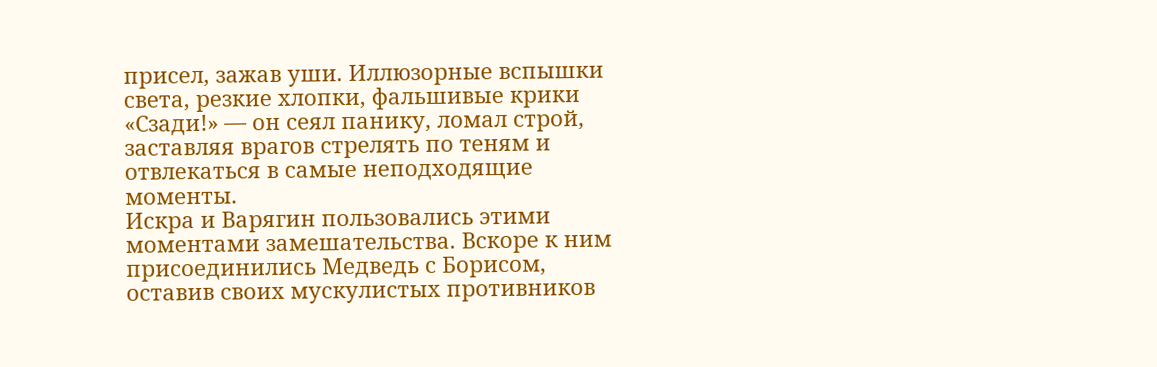присел, зажав уши. Иллюзорные вспышки света, резкие хлопки, фальшивые крики «Сзади!» — он сеял панику, ломал строй, заставляя врагов стрелять по теням и отвлекаться в самые неподходящие моменты.
Искра и Варягин пользовались этими моментами замешательства. Вскоре к ним присоединились Медведь с Борисом, оставив своих мускулистых противников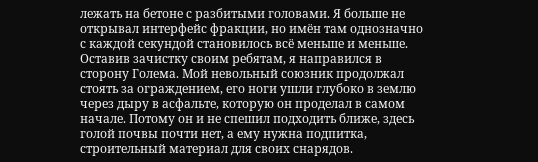лежать на бетоне с разбитыми головами. Я больше не открывал интерфейс фракции, но имён там однозначно с каждой секундой становилось всё меньше и меньше.
Оставив зачистку своим ребятам, я направился в сторону Голема. Мой невольный союзник продолжал стоять за ограждением, его ноги ушли глубоко в землю через дыру в асфальте, которую он проделал в самом начале. Потому он и не спешил подходить ближе, здесь голой почвы почти нет, а ему нужна подпитка, строительный материал для своих снарядов.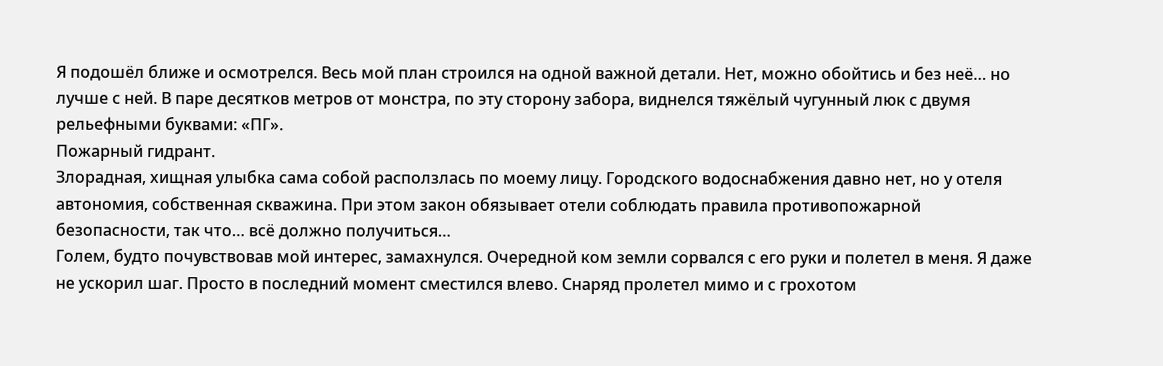Я подошёл ближе и осмотрелся. Весь мой план строился на одной важной детали. Нет, можно обойтись и без неё… но лучше с ней. В паре десятков метров от монстра, по эту сторону забора, виднелся тяжёлый чугунный люк с двумя рельефными буквами: «ПГ».
Пожарный гидрант.
Злорадная, хищная улыбка сама собой расползлась по моему лицу. Городского водоснабжения давно нет, но у отеля автономия, собственная скважина. При этом закон обязывает отели соблюдать правила противопожарной безопасности, так что… всё должно получиться…
Голем, будто почувствовав мой интерес, замахнулся. Очередной ком земли сорвался с его руки и полетел в меня. Я даже не ускорил шаг. Просто в последний момент сместился влево. Снаряд пролетел мимо и с грохотом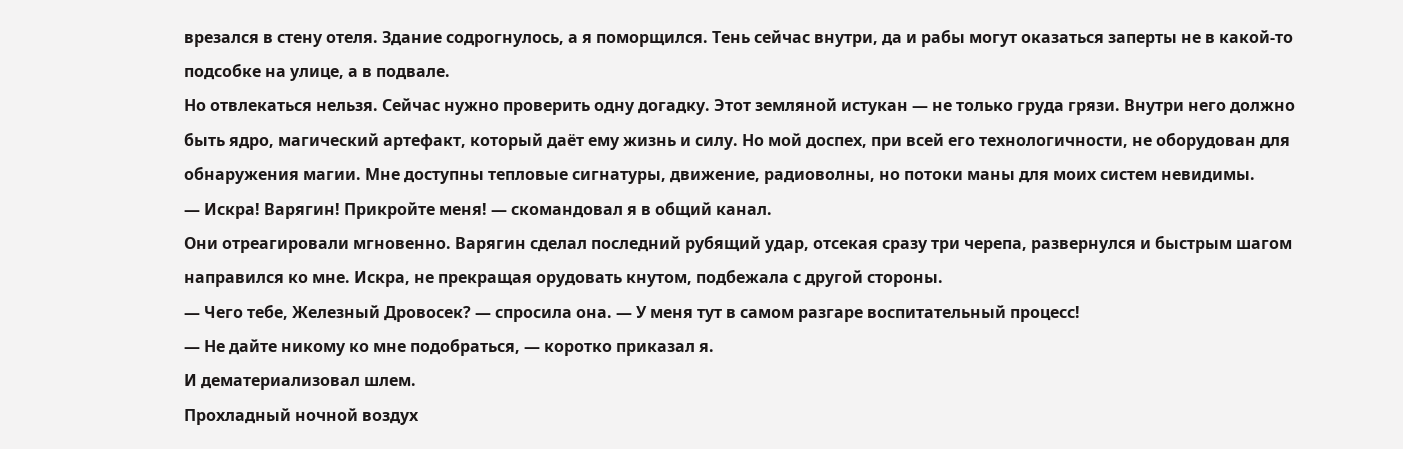врезался в стену отеля. Здание содрогнулось, а я поморщился. Тень сейчас внутри, да и рабы могут оказаться заперты не в какой-то подсобке на улице, а в подвале.
Но отвлекаться нельзя. Сейчас нужно проверить одну догадку. Этот земляной истукан — не только груда грязи. Внутри него должно быть ядро, магический артефакт, который даёт ему жизнь и силу. Но мой доспех, при всей его технологичности, не оборудован для обнаружения магии. Мне доступны тепловые сигнатуры, движение, радиоволны, но потоки маны для моих систем невидимы.
— Искра! Варягин! Прикройте меня! — скомандовал я в общий канал.
Они отреагировали мгновенно. Варягин сделал последний рубящий удар, отсекая сразу три черепа, развернулся и быстрым шагом направился ко мне. Искра, не прекращая орудовать кнутом, подбежала с другой стороны.
— Чего тебе, Железный Дровосек? — спросила она. — У меня тут в самом разгаре воспитательный процесс!
— Не дайте никому ко мне подобраться, — коротко приказал я.
И дематериализовал шлем.
Прохладный ночной воздух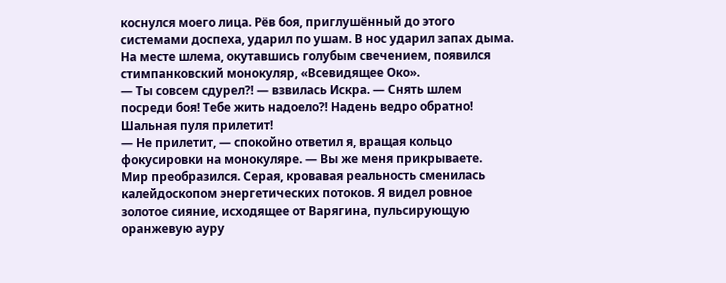коснулся моего лица. Рёв боя, приглушённый до этого системами доспеха, ударил по ушам. В нос ударил запах дыма. На месте шлема, окутавшись голубым свечением, появился стимпанковский монокуляр, «Всевидящее Око».
— Ты совсем сдурел⁈ — взвилась Искра. — Снять шлем посреди боя! Тебе жить надоело⁈ Надень ведро обратно! Шальная пуля прилетит!
— Не прилетит, — спокойно ответил я, вращая кольцо фокусировки на монокуляре. — Вы же меня прикрываете.
Мир преобразился. Серая, кровавая реальность сменилась калейдоскопом энергетических потоков. Я видел ровное золотое сияние, исходящее от Варягина, пульсирующую оранжевую ауру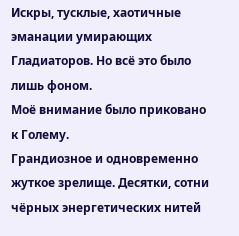Искры, тусклые, хаотичные эманации умирающих Гладиаторов. Но всё это было лишь фоном.
Моё внимание было приковано к Голему.
Грандиозное и одновременно жуткое зрелище. Десятки, сотни чёрных энергетических нитей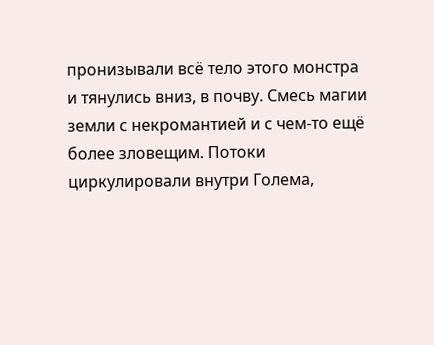пронизывали всё тело этого монстра и тянулись вниз, в почву. Смесь магии земли с некромантией и с чем-то ещё более зловещим. Потоки циркулировали внутри Голема,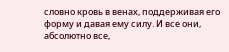словно кровь в венах, поддерживая его форму и давая ему силу. И все они, абсолютно все,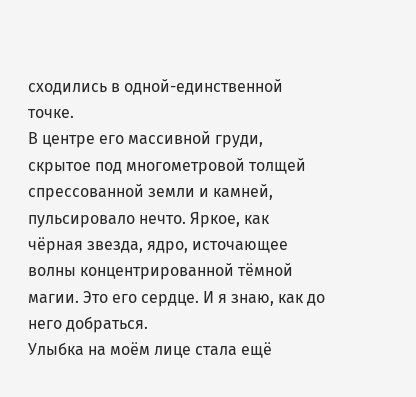сходились в одной-единственной точке.
В центре его массивной груди, скрытое под многометровой толщей спрессованной земли и камней, пульсировало нечто. Яркое, как чёрная звезда, ядро, источающее волны концентрированной тёмной магии. Это его сердце. И я знаю, как до него добраться.
Улыбка на моём лице стала ещё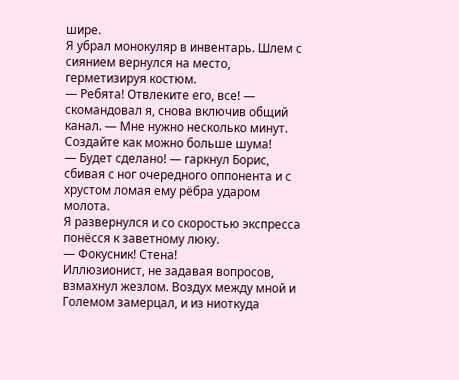шире.
Я убрал монокуляр в инвентарь. Шлем с сиянием вернулся на место, герметизируя костюм.
— Ребята! Отвлеките его, все! — скомандовал я, снова включив общий канал. — Мне нужно несколько минут. Создайте как можно больше шума!
— Будет сделано! — гаркнул Борис, сбивая с ног очередного оппонента и с хрустом ломая ему рёбра ударом молота.
Я развернулся и со скоростью экспресса понёсся к заветному люку.
— Фокусник! Стена!
Иллюзионист, не задавая вопросов, взмахнул жезлом. Воздух между мной и Големом замерцал, и из ниоткуда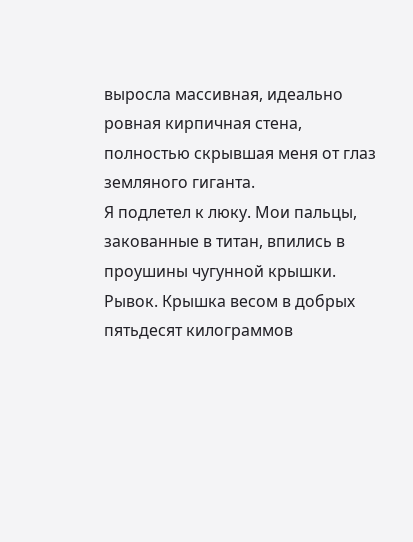выросла массивная, идеально ровная кирпичная стена, полностью скрывшая меня от глаз земляного гиганта.
Я подлетел к люку. Мои пальцы, закованные в титан, впились в проушины чугунной крышки. Рывок. Крышка весом в добрых пятьдесят килограммов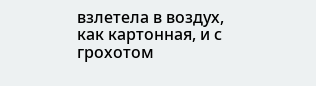взлетела в воздух, как картонная, и с грохотом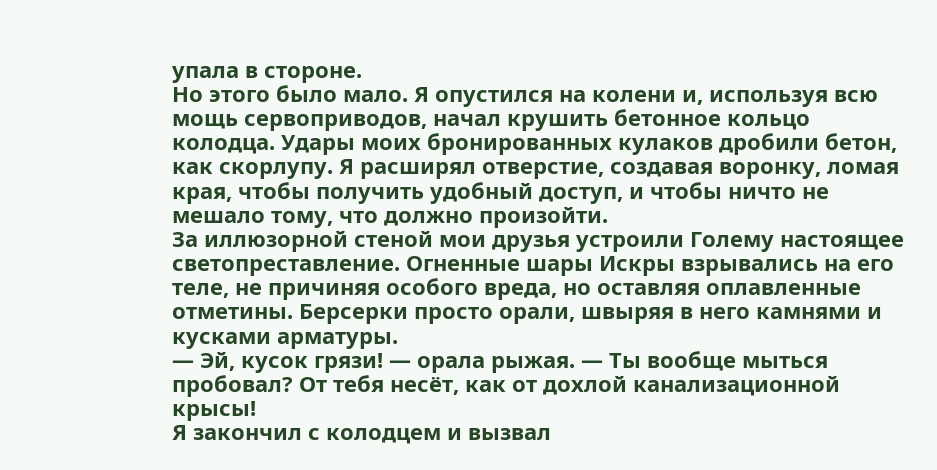упала в стороне.
Но этого было мало. Я опустился на колени и, используя всю мощь сервоприводов, начал крушить бетонное кольцо колодца. Удары моих бронированных кулаков дробили бетон, как скорлупу. Я расширял отверстие, создавая воронку, ломая края, чтобы получить удобный доступ, и чтобы ничто не мешало тому, что должно произойти.
За иллюзорной стеной мои друзья устроили Голему настоящее светопреставление. Огненные шары Искры взрывались на его теле, не причиняя особого вреда, но оставляя оплавленные отметины. Берсерки просто орали, швыряя в него камнями и кусками арматуры.
— Эй, кусок грязи! — орала рыжая. — Ты вообще мыться пробовал? От тебя несёт, как от дохлой канализационной крысы!
Я закончил с колодцем и вызвал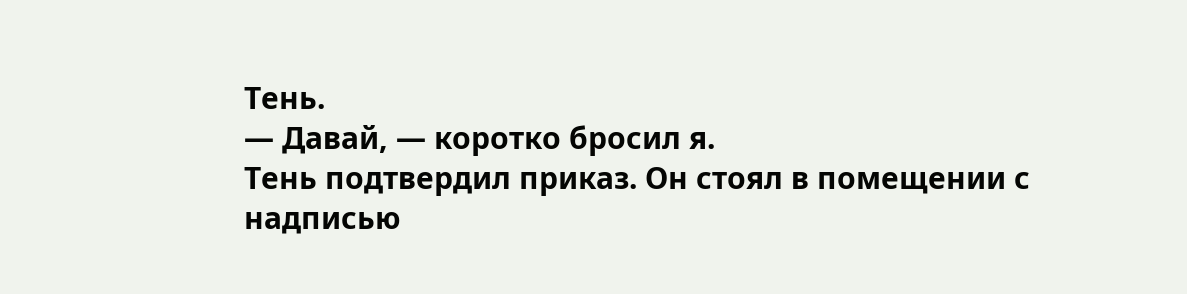Тень.
— Давай, — коротко бросил я.
Тень подтвердил приказ. Он стоял в помещении с надписью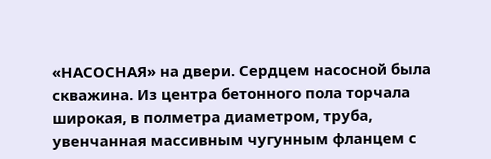«НАСОСНАЯ» на двери. Сердцем насосной была скважина. Из центра бетонного пола торчала широкая, в полметра диаметром, труба, увенчанная массивным чугунным фланцем с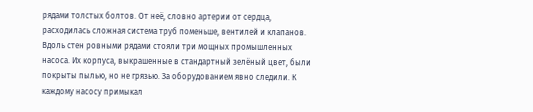рядами толстых болтов. От неё, словно артерии от сердца, расходилась сложная система труб поменьше, вентилей и клапанов.
Вдоль стен ровными рядами стояли три мощных промышленных насоса. Их корпуса, выкрашенные в стандартный зелёный цвет, были покрыты пылью, но не грязью. За оборудованием явно следили. К каждому насосу примыкал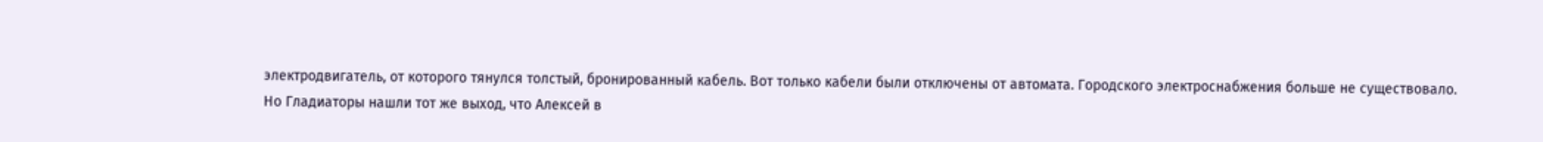электродвигатель, от которого тянулся толстый, бронированный кабель. Вот только кабели были отключены от автомата. Городского электроснабжения больше не существовало.
Но Гладиаторы нашли тот же выход, что Алексей в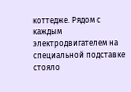коттедже. Рядом с каждым электродвигателем на специальной подставке стояло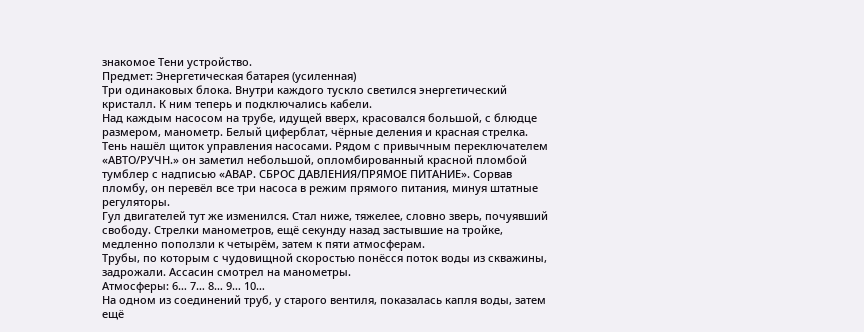знакомое Тени устройство.
Предмет: Энергетическая батарея (усиленная)
Три одинаковых блока. Внутри каждого тускло светился энергетический кристалл. К ним теперь и подключались кабели.
Над каждым насосом на трубе, идущей вверх, красовался большой, с блюдце размером, манометр. Белый циферблат, чёрные деления и красная стрелка.
Тень нашёл щиток управления насосами. Рядом с привычным переключателем «АВТО/РУЧН.» он заметил небольшой, опломбированный красной пломбой тумблер с надписью «АВАР. СБРОС ДАВЛЕНИЯ/ПРЯМОЕ ПИТАНИЕ». Сорвав пломбу, он перевёл все три насоса в режим прямого питания, минуя штатные регуляторы.
Гул двигателей тут же изменился. Стал ниже, тяжелее, словно зверь, почуявший свободу. Стрелки манометров, ещё секунду назад застывшие на тройке, медленно поползли к четырём, затем к пяти атмосферам.
Трубы, по которым с чудовищной скоростью понёсся поток воды из скважины, задрожали. Ассасин смотрел на манометры.
Атмосферы: 6… 7… 8… 9… 10…
На одном из соединений труб, у старого вентиля, показалась капля воды, затем ещё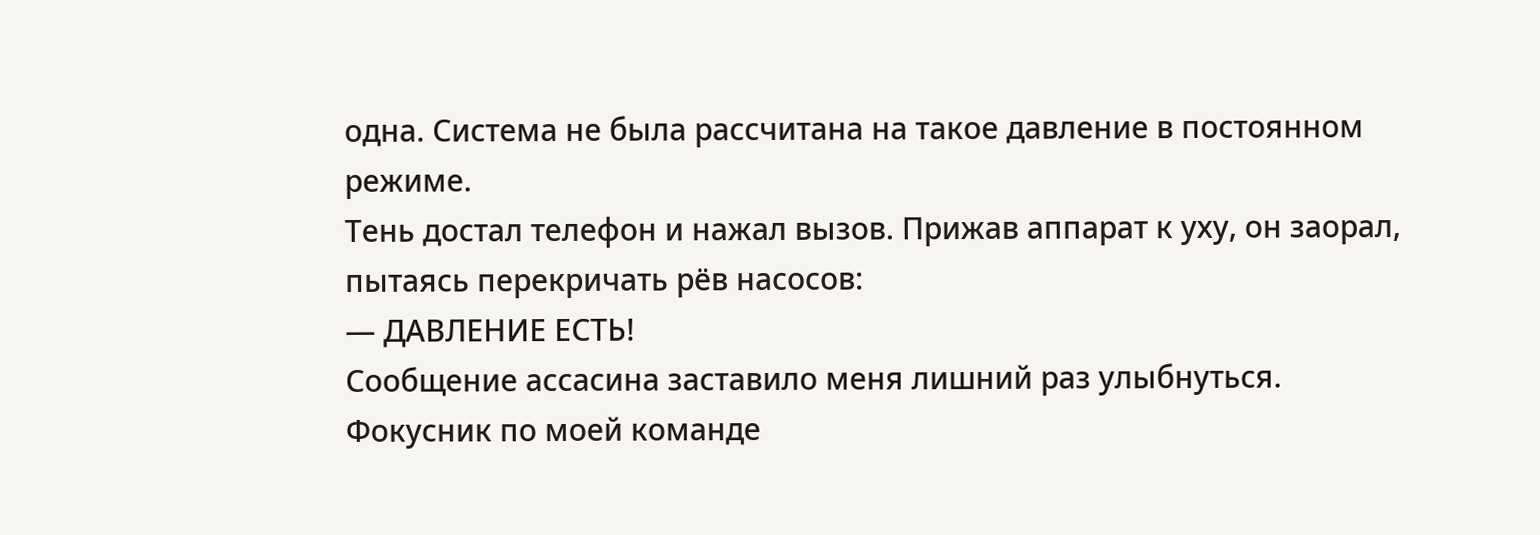одна. Система не была рассчитана на такое давление в постоянном режиме.
Тень достал телефон и нажал вызов. Прижав аппарат к уху, он заорал, пытаясь перекричать рёв насосов:
— ДАВЛЕНИЕ ЕСТЬ!
Сообщение ассасина заставило меня лишний раз улыбнуться.
Фокусник по моей команде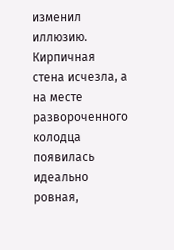изменил иллюзию. Кирпичная стена исчезла, а на месте развороченного колодца появилась идеально ровная,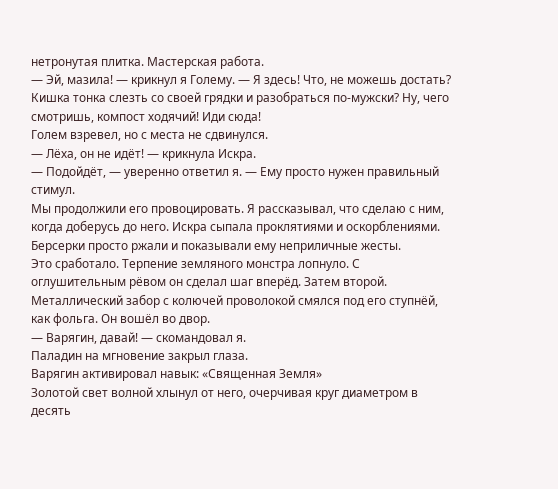нетронутая плитка. Мастерская работа.
— Эй, мазила! — крикнул я Голему. — Я здесь! Что, не можешь достать? Кишка тонка слезть со своей грядки и разобраться по-мужски? Ну, чего смотришь, компост ходячий! Иди сюда!
Голем взревел, но с места не сдвинулся.
— Лёха, он не идёт! — крикнула Искра.
— Подойдёт, — уверенно ответил я. — Ему просто нужен правильный стимул.
Мы продолжили его провоцировать. Я рассказывал, что сделаю с ним, когда доберусь до него. Искра сыпала проклятиями и оскорблениями. Берсерки просто ржали и показывали ему неприличные жесты.
Это сработало. Терпение земляного монстра лопнуло. С оглушительным рёвом он сделал шаг вперёд. Затем второй. Металлический забор с колючей проволокой смялся под его ступнёй, как фольга. Он вошёл во двор.
— Варягин, давай! — скомандовал я.
Паладин на мгновение закрыл глаза.
Варягин активировал навык: «Священная Земля»
Золотой свет волной хлынул от него, очерчивая круг диаметром в десять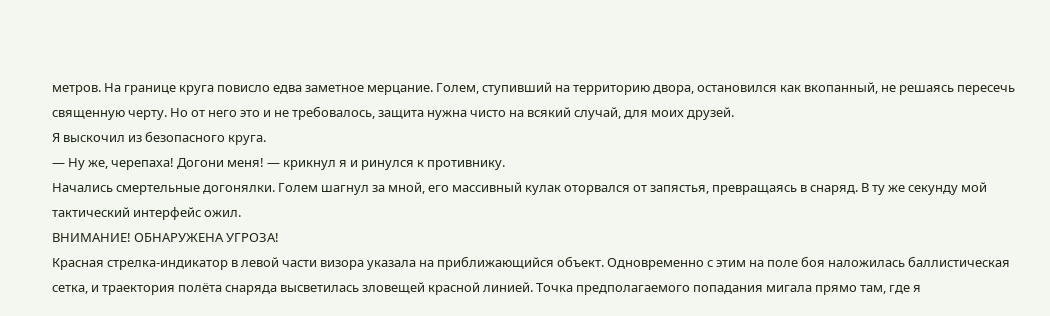метров. На границе круга повисло едва заметное мерцание. Голем, ступивший на территорию двора, остановился как вкопанный, не решаясь пересечь священную черту. Но от него это и не требовалось, защита нужна чисто на всякий случай, для моих друзей.
Я выскочил из безопасного круга.
— Ну же, черепаха! Догони меня! — крикнул я и ринулся к противнику.
Начались смертельные догонялки. Голем шагнул за мной, его массивный кулак оторвался от запястья, превращаясь в снаряд. В ту же секунду мой тактический интерфейс ожил.
ВНИМАНИЕ! ОБНАРУЖЕНА УГРОЗА!
Красная стрелка-индикатор в левой части визора указала на приближающийся объект. Одновременно с этим на поле боя наложилась баллистическая сетка, и траектория полёта снаряда высветилась зловещей красной линией. Точка предполагаемого попадания мигала прямо там, где я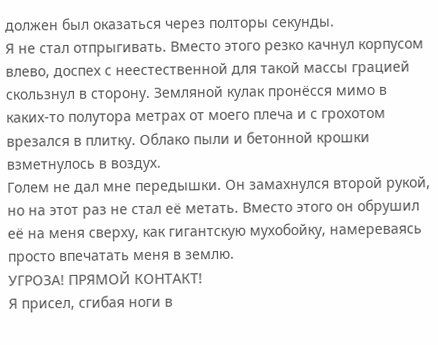должен был оказаться через полторы секунды.
Я не стал отпрыгивать. Вместо этого резко качнул корпусом влево, доспех с неестественной для такой массы грацией скользнул в сторону. Земляной кулак пронёсся мимо в каких-то полутора метрах от моего плеча и с грохотом врезался в плитку. Облако пыли и бетонной крошки взметнулось в воздух.
Голем не дал мне передышки. Он замахнулся второй рукой, но на этот раз не стал её метать. Вместо этого он обрушил её на меня сверху, как гигантскую мухобойку, намереваясь просто впечатать меня в землю.
УГРОЗА! ПРЯМОЙ КОНТАКТ!
Я присел, сгибая ноги в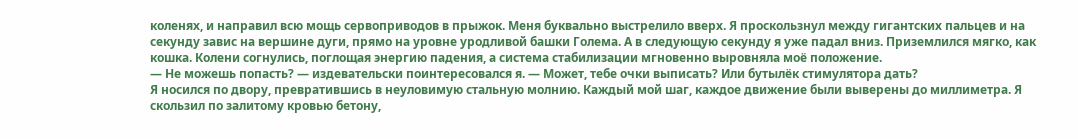коленях, и направил всю мощь сервоприводов в прыжок. Меня буквально выстрелило вверх. Я проскользнул между гигантских пальцев и на секунду завис на вершине дуги, прямо на уровне уродливой башки Голема. А в следующую секунду я уже падал вниз. Приземлился мягко, как кошка. Колени согнулись, поглощая энергию падения, а система стабилизации мгновенно выровняла моё положение.
— Не можешь попасть? — издевательски поинтересовался я. — Может, тебе очки выписать? Или бутылёк стимулятора дать?
Я носился по двору, превратившись в неуловимую стальную молнию. Каждый мой шаг, каждое движение были выверены до миллиметра. Я скользил по залитому кровью бетону,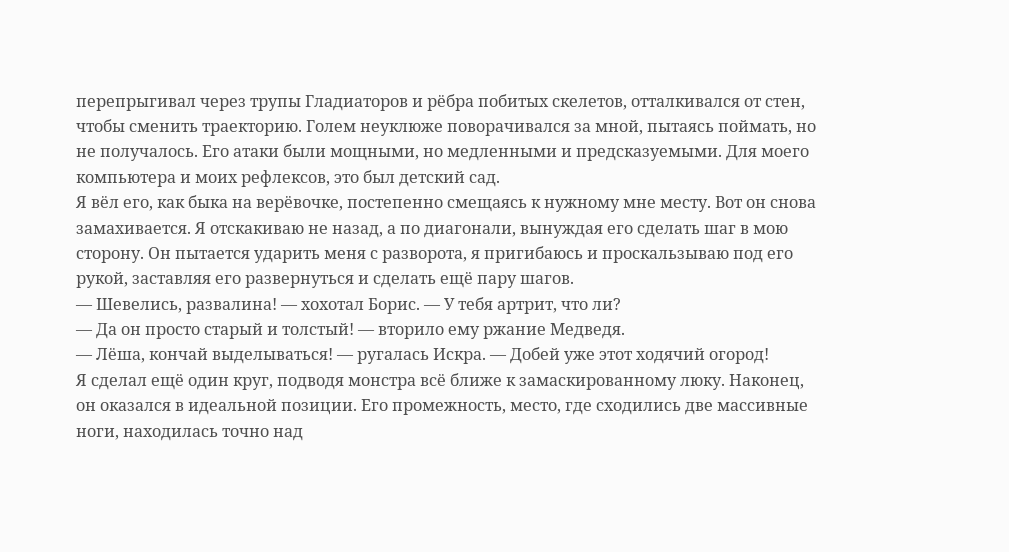перепрыгивал через трупы Гладиаторов и рёбра побитых скелетов, отталкивался от стен, чтобы сменить траекторию. Голем неуклюже поворачивался за мной, пытаясь поймать, но не получалось. Его атаки были мощными, но медленными и предсказуемыми. Для моего компьютера и моих рефлексов, это был детский сад.
Я вёл его, как быка на верёвочке, постепенно смещаясь к нужному мне месту. Вот он снова замахивается. Я отскакиваю не назад, а по диагонали, вынуждая его сделать шаг в мою сторону. Он пытается ударить меня с разворота, я пригибаюсь и проскальзываю под его рукой, заставляя его развернуться и сделать ещё пару шагов.
— Шевелись, развалина! — хохотал Борис. — У тебя артрит, что ли?
— Да он просто старый и толстый! — вторило ему ржание Медведя.
— Лёша, кончай выделываться! — ругалась Искра. — Добей уже этот ходячий огород!
Я сделал ещё один круг, подводя монстра всё ближе к замаскированному люку. Наконец, он оказался в идеальной позиции. Его промежность, место, где сходились две массивные ноги, находилась точно над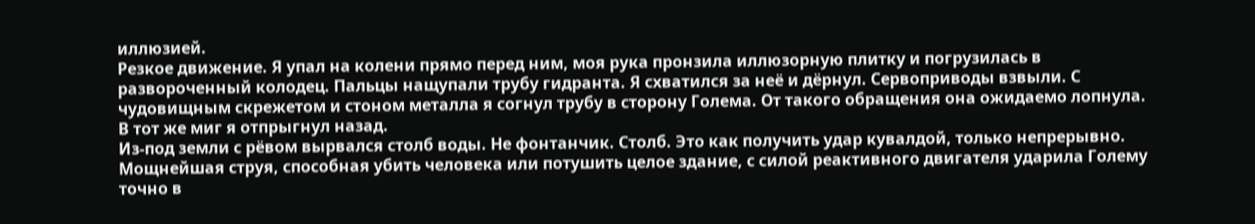иллюзией.
Резкое движение. Я упал на колени прямо перед ним, моя рука пронзила иллюзорную плитку и погрузилась в развороченный колодец. Пальцы нащупали трубу гидранта. Я схватился за неё и дёрнул. Сервоприводы взвыли. С чудовищным скрежетом и стоном металла я согнул трубу в сторону Голема. От такого обращения она ожидаемо лопнула.
В тот же миг я отпрыгнул назад.
Из-под земли с рёвом вырвался столб воды. Не фонтанчик. Столб. Это как получить удар кувалдой, только непрерывно. Мощнейшая струя, способная убить человека или потушить целое здание, с силой реактивного двигателя ударила Голему точно в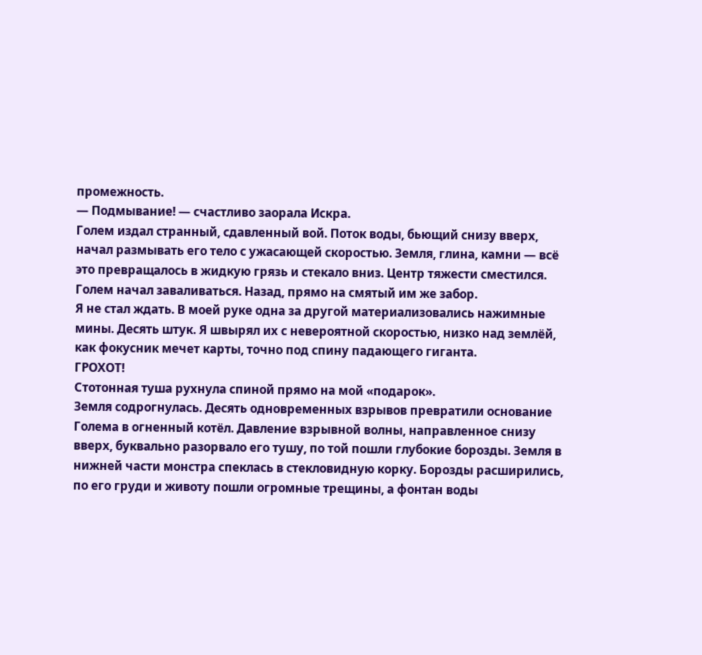промежность.
— Подмывание! — счастливо заорала Искра.
Голем издал странный, сдавленный вой. Поток воды, бьющий снизу вверх, начал размывать его тело с ужасающей скоростью. Земля, глина, камни — всё это превращалось в жидкую грязь и стекало вниз. Центр тяжести сместился. Голем начал заваливаться. Назад, прямо на смятый им же забор.
Я не стал ждать. В моей руке одна за другой материализовались нажимные мины. Десять штук. Я швырял их с невероятной скоростью, низко над землёй, как фокусник мечет карты, точно под спину падающего гиганта.
ГРОХОТ!
Стотонная туша рухнула спиной прямо на мой «подарок».
Земля содрогнулась. Десять одновременных взрывов превратили основание Голема в огненный котёл. Давление взрывной волны, направленное снизу вверх, буквально разорвало его тушу, по той пошли глубокие борозды. Земля в нижней части монстра спеклась в стекловидную корку. Борозды расширились, по его груди и животу пошли огромные трещины, а фонтан воды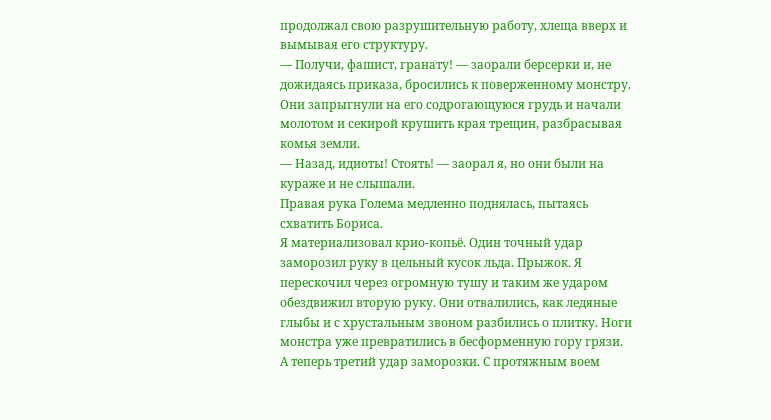продолжал свою разрушительную работу, хлеща вверх и вымывая его структуру.
— Получи, фашист, гранату! — заорали берсерки и, не дожидаясь приказа, бросились к поверженному монстру.
Они запрыгнули на его содрогающуюся грудь и начали молотом и секирой крушить края трещин, разбрасывая комья земли.
— Назад, идиоты! Стоять! — заорал я, но они были на кураже и не слышали.
Правая рука Голема медленно поднялась, пытаясь схватить Бориса.
Я материализовал крио-копьё. Один точный удар заморозил руку в цельный кусок льда. Прыжок. Я перескочил через огромную тушу и таким же ударом обездвижил вторую руку. Они отвалились, как ледяные глыбы и с хрустальным звоном разбились о плитку. Ноги монстра уже превратились в бесформенную гору грязи.
А теперь третий удар заморозки. С протяжным воем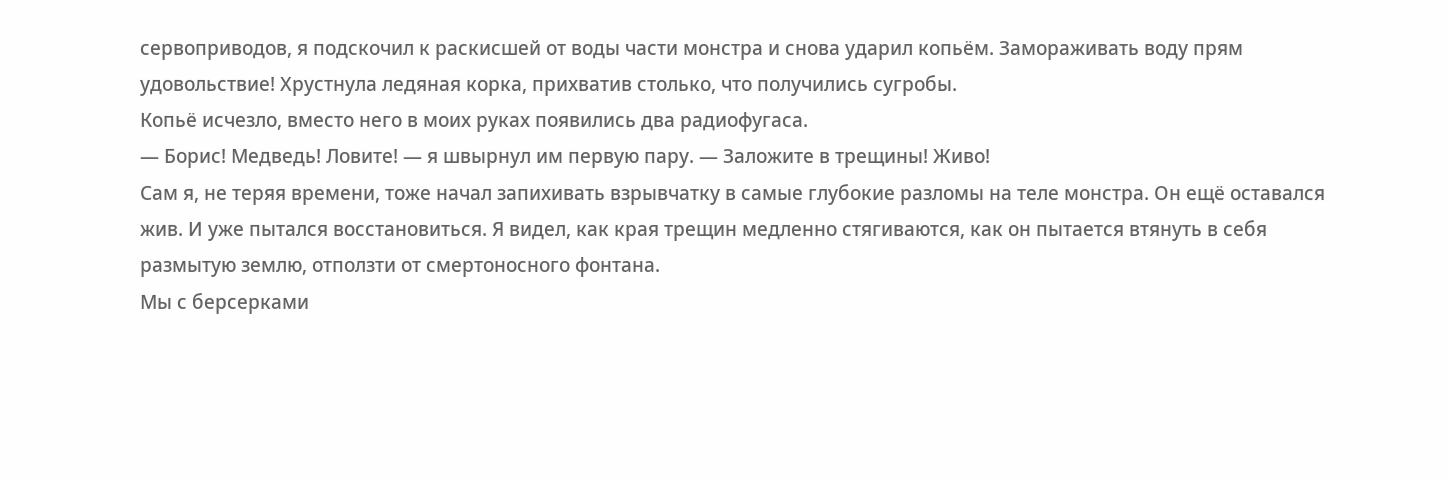сервоприводов, я подскочил к раскисшей от воды части монстра и снова ударил копьём. Замораживать воду прям удовольствие! Хрустнула ледяная корка, прихватив столько, что получились сугробы.
Копьё исчезло, вместо него в моих руках появились два радиофугаса.
— Борис! Медведь! Ловите! — я швырнул им первую пару. — Заложите в трещины! Живо!
Сам я, не теряя времени, тоже начал запихивать взрывчатку в самые глубокие разломы на теле монстра. Он ещё оставался жив. И уже пытался восстановиться. Я видел, как края трещин медленно стягиваются, как он пытается втянуть в себя размытую землю, отползти от смертоносного фонтана.
Мы с берсерками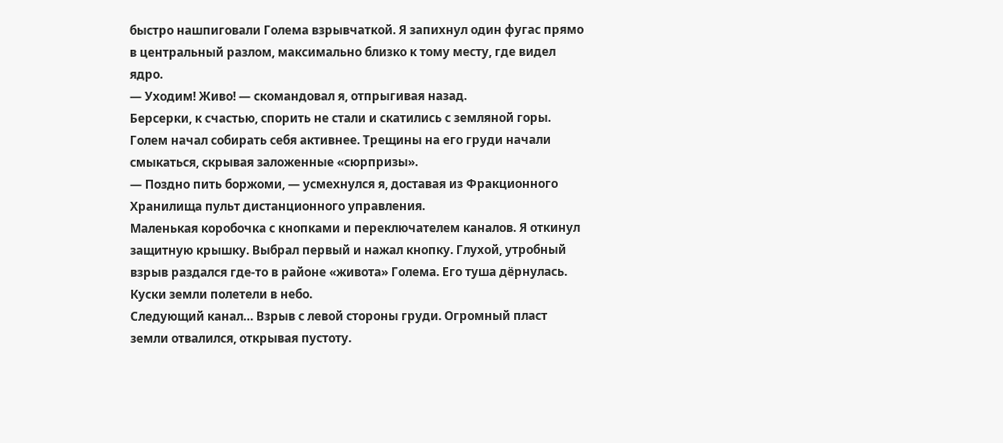быстро нашпиговали Голема взрывчаткой. Я запихнул один фугас прямо в центральный разлом, максимально близко к тому месту, где видел ядро.
— Уходим! Живо! — скомандовал я, отпрыгивая назад.
Берсерки, к счастью, спорить не стали и скатились с земляной горы.
Голем начал собирать себя активнее. Трещины на его груди начали смыкаться, скрывая заложенные «сюрпризы».
— Поздно пить боржоми, — усмехнулся я, доставая из Фракционного Хранилища пульт дистанционного управления.
Маленькая коробочка с кнопками и переключателем каналов. Я откинул защитную крышку. Выбрал первый и нажал кнопку. Глухой, утробный взрыв раздался где-то в районе «живота» Голема. Его туша дёрнулась. Куски земли полетели в небо.
Следующий канал… Взрыв с левой стороны груди. Огромный пласт земли отвалился, открывая пустоту.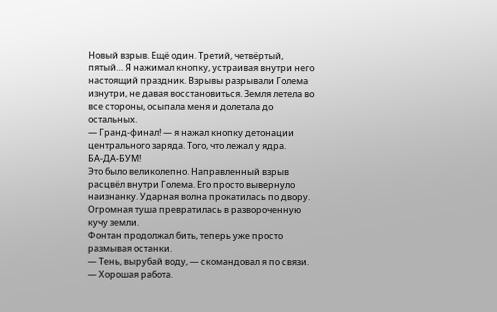Новый взрыв. Ещё один. Третий, четвёртый, пятый… Я нажимал кнопку, устраивая внутри него настоящий праздник. Взрывы разрывали Голема изнутри, не давая восстановиться. Земля летела во все стороны, осыпала меня и долетала до остальных.
— Гранд-финал! — я нажал кнопку детонации центрального заряда. Того, что лежал у ядра.
БА-ДА-БУМ!
Это было великолепно. Направленный взрыв расцвёл внутри Голема. Его просто вывернуло наизнанку. Ударная волна прокатилась по двору. Огромная туша превратилась в развороченную кучу земли.
Фонтан продолжал бить, теперь уже просто размывая останки.
— Тень, вырубай воду, — скомандовал я по связи. — Хорошая работа.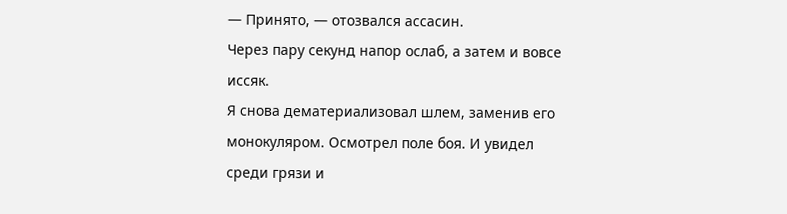— Принято, — отозвался ассасин.
Через пару секунд напор ослаб, а затем и вовсе иссяк.
Я снова дематериализовал шлем, заменив его монокуляром. Осмотрел поле боя. И увидел среди грязи и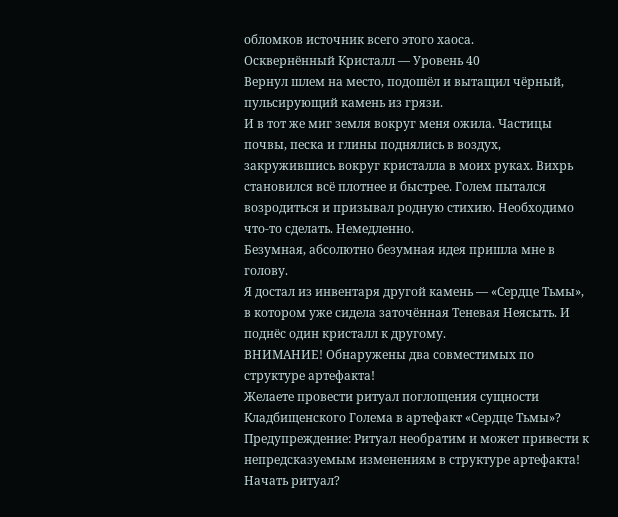обломков источник всего этого хаоса.
Осквернённый Кристалл — Уровень 40
Вернул шлем на место, подошёл и вытащил чёрный, пульсирующий камень из грязи.
И в тот же миг земля вокруг меня ожила. Частицы почвы, песка и глины поднялись в воздух, закружившись вокруг кристалла в моих руках. Вихрь становился всё плотнее и быстрее. Голем пытался возродиться и призывал родную стихию. Необходимо что-то сделать. Немедленно.
Безумная, абсолютно безумная идея пришла мне в голову.
Я достал из инвентаря другой камень — «Сердце Тьмы», в котором уже сидела заточённая Теневая Неясыть. И поднёс один кристалл к другому.
ВНИМАНИЕ! Обнаружены два совместимых по структуре артефакта!
Желаете провести ритуал поглощения сущности Кладбищенского Голема в артефакт «Сердце Тьмы»?
Предупреждение: Ритуал необратим и может привести к непредсказуемым изменениям в структуре артефакта!
Начать ритуал?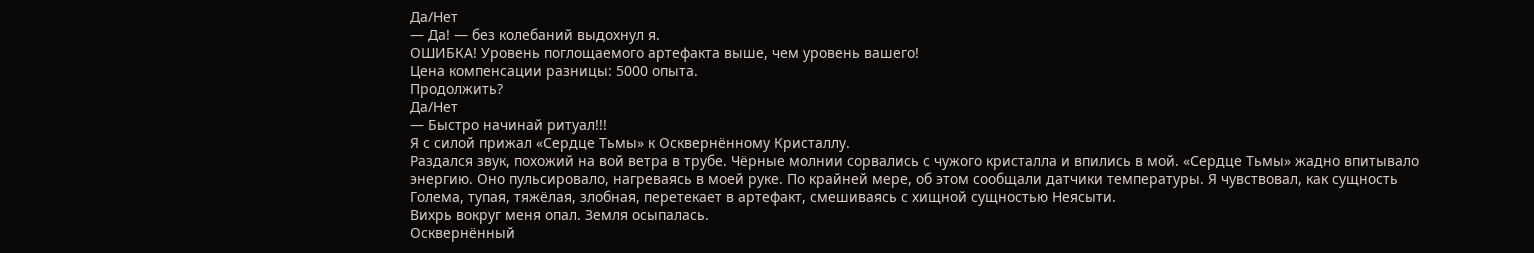Да/Нет
— Да! — без колебаний выдохнул я.
ОШИБКА! Уровень поглощаемого артефакта выше, чем уровень вашего!
Цена компенсации разницы: 5000 опыта.
Продолжить?
Да/Нет
— Быстро начинай ритуал!!!
Я с силой прижал «Сердце Тьмы» к Осквернённому Кристаллу.
Раздался звук, похожий на вой ветра в трубе. Чёрные молнии сорвались с чужого кристалла и впились в мой. «Сердце Тьмы» жадно впитывало энергию. Оно пульсировало, нагреваясь в моей руке. По крайней мере, об этом сообщали датчики температуры. Я чувствовал, как сущность Голема, тупая, тяжёлая, злобная, перетекает в артефакт, смешиваясь с хищной сущностью Неясыти.
Вихрь вокруг меня опал. Земля осыпалась.
Осквернённый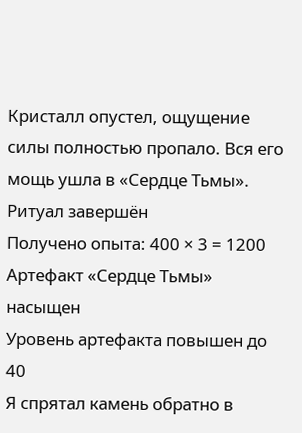Кристалл опустел, ощущение силы полностью пропало. Вся его мощь ушла в «Сердце Тьмы».
Ритуал завершён
Получено опыта: 400 × 3 = 1200
Артефакт «Сердце Тьмы» насыщен
Уровень артефакта повышен до 40
Я спрятал камень обратно в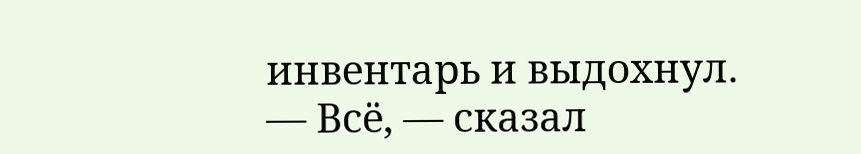инвентарь и выдохнул.
— Всё, — сказал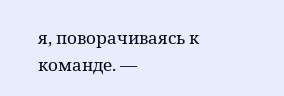я, поворачиваясь к команде. —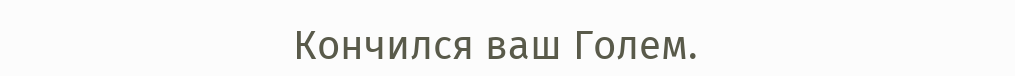Кончился ваш Голем.